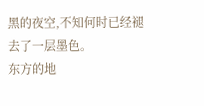黑的夜空,不知何时已经褪去了一层墨色。
东方的地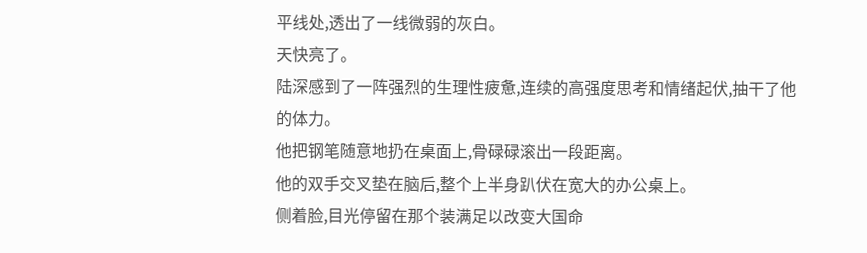平线处,透出了一线微弱的灰白。
天快亮了。
陆深感到了一阵强烈的生理性疲惫,连续的高强度思考和情绪起伏,抽干了他的体力。
他把钢笔随意地扔在桌面上,骨碌碌滚出一段距离。
他的双手交叉垫在脑后,整个上半身趴伏在宽大的办公桌上。
侧着脸,目光停留在那个装满足以改变大国命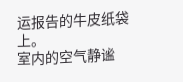运报告的牛皮纸袋上。
室内的空气静谧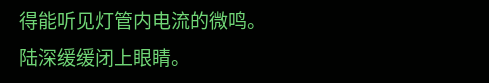得能听见灯管内电流的微鸣。
陆深缓缓闭上眼睛。